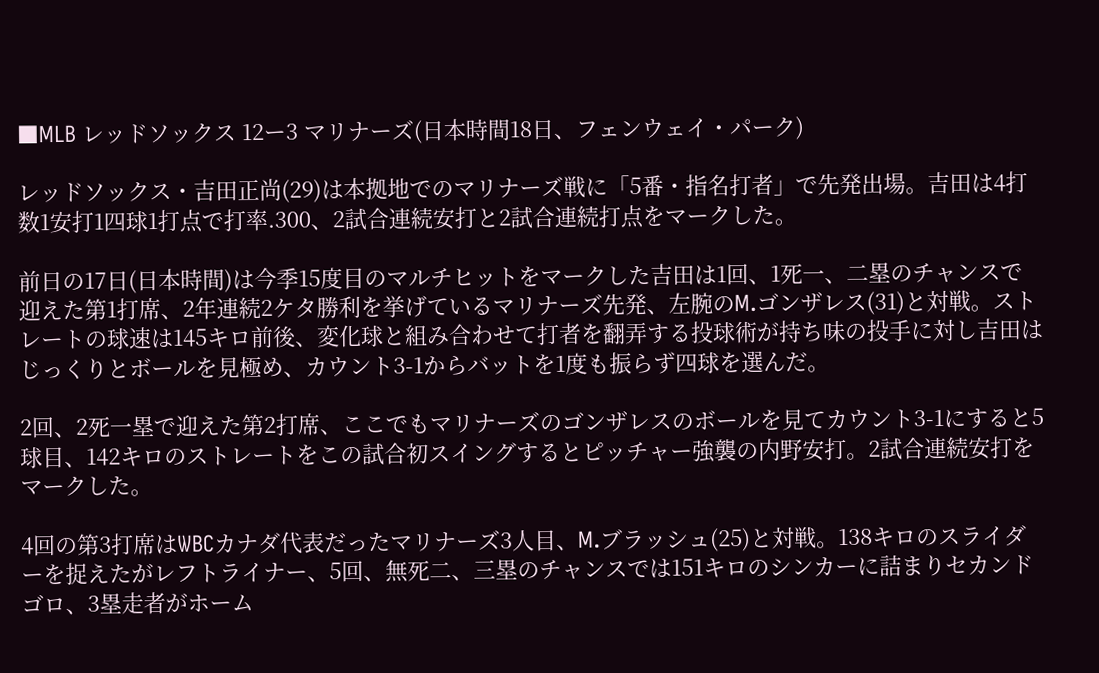■MLB レッドソックス 12ー3 マリナーズ(日本時間18日、フェンウェイ・パーク)

レッドソックス・吉田正尚(29)は本拠地でのマリナーズ戦に「5番・指名打者」で先発出場。吉田は4打数1安打1四球1打点で打率.300、2試合連続安打と2試合連続打点をマークした。

前日の17日(日本時間)は今季15度目のマルチヒットをマークした吉田は1回、1死一、二塁のチャンスで迎えた第1打席、2年連続2ケタ勝利を挙げているマリナーズ先発、左腕のM.ゴンザレス(31)と対戦。ストレートの球速は145キロ前後、変化球と組み合わせて打者を翻弄する投球術が持ち味の投手に対し吉田はじっくりとボールを見極め、カウント3-1からバットを1度も振らず四球を選んだ。

2回、2死一塁で迎えた第2打席、ここでもマリナーズのゴンザレスのボールを見てカウント3-1にすると5球目、142キロのストレートをこの試合初スイングするとピッチャー強襲の内野安打。2試合連続安打をマークした。

4回の第3打席はWBCカナダ代表だったマリナーズ3人目、M.ブラッシュ(25)と対戦。138キロのスライダーを捉えたがレフトライナー、5回、無死二、三塁のチャンスでは151キロのシンカーに詰まりセカンドゴロ、3塁走者がホーム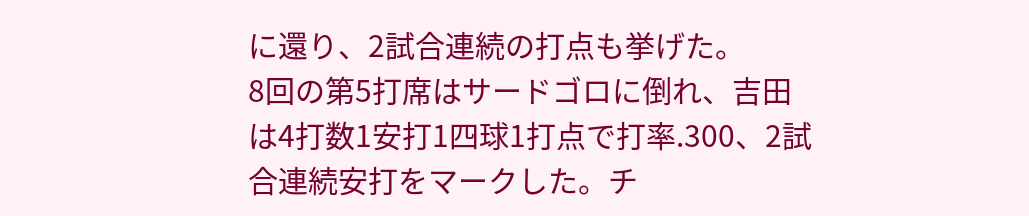に還り、2試合連続の打点も挙げた。
8回の第5打席はサードゴロに倒れ、吉田は4打数1安打1四球1打点で打率.300、2試合連続安打をマークした。チ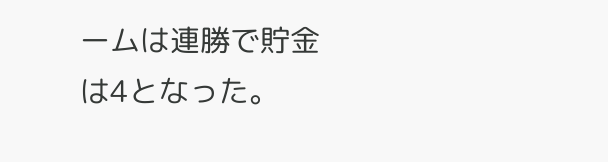ームは連勝で貯金は4となった。